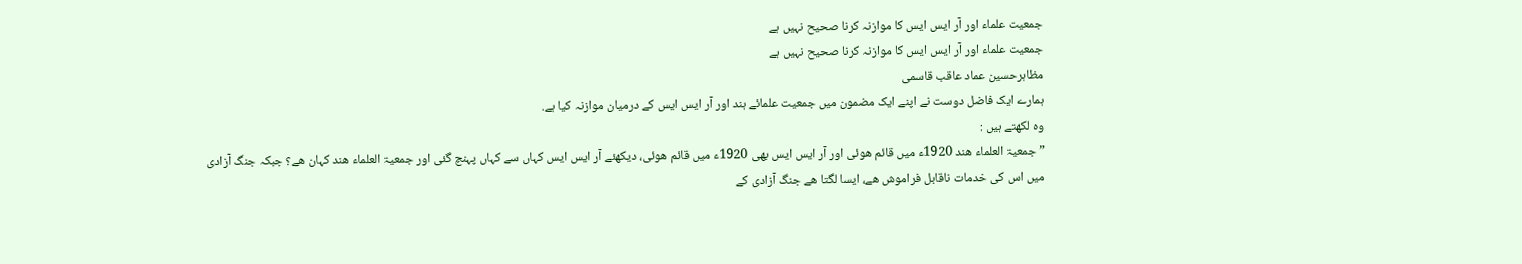جمعیت علماء اور آر ایس ایس کا موازنہ کرنا صحیح نہیں ہے
جمعیت علماء اور آر ایس ایس کا موازنہ کرنا صحیح نہیں ہے
مظاہرحسین عماد عاقب قاسمی
ہمارے ایک فاضل دوست نے اپنے ایک مضمون میں جمعیت علمائے ہند اور آر ایس ایس کے درمیان موازنہ کیا ہے.
وہ لکھتے ہیں :
” جمعیۃ العلماء هند 1920ء میں قائم ھوئی اور آر ایس ایس بھی 1920ء میں قائم ھوئی، دیکھئے آر ایس ایس کہاں سے کہاں پہنچ گئی اور جمعیۃ العلماء ھند کہان ھے؟ جبکہ جنگ آزادی میں اس کی خدمات ناقابل فراموش ھے، ایسا لگتا ھے جنگ آزادی کے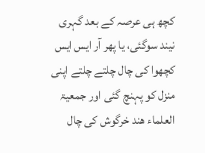کچھ ہی عرصہ کے بعد گہری نیند سوگئی، یا پھر آر ایس ایس کچھوا کی چال چلتے چلتے اپنی منزل کو پہنچ گئی اور جمعيۃ العلماء هند خرگوش کی چال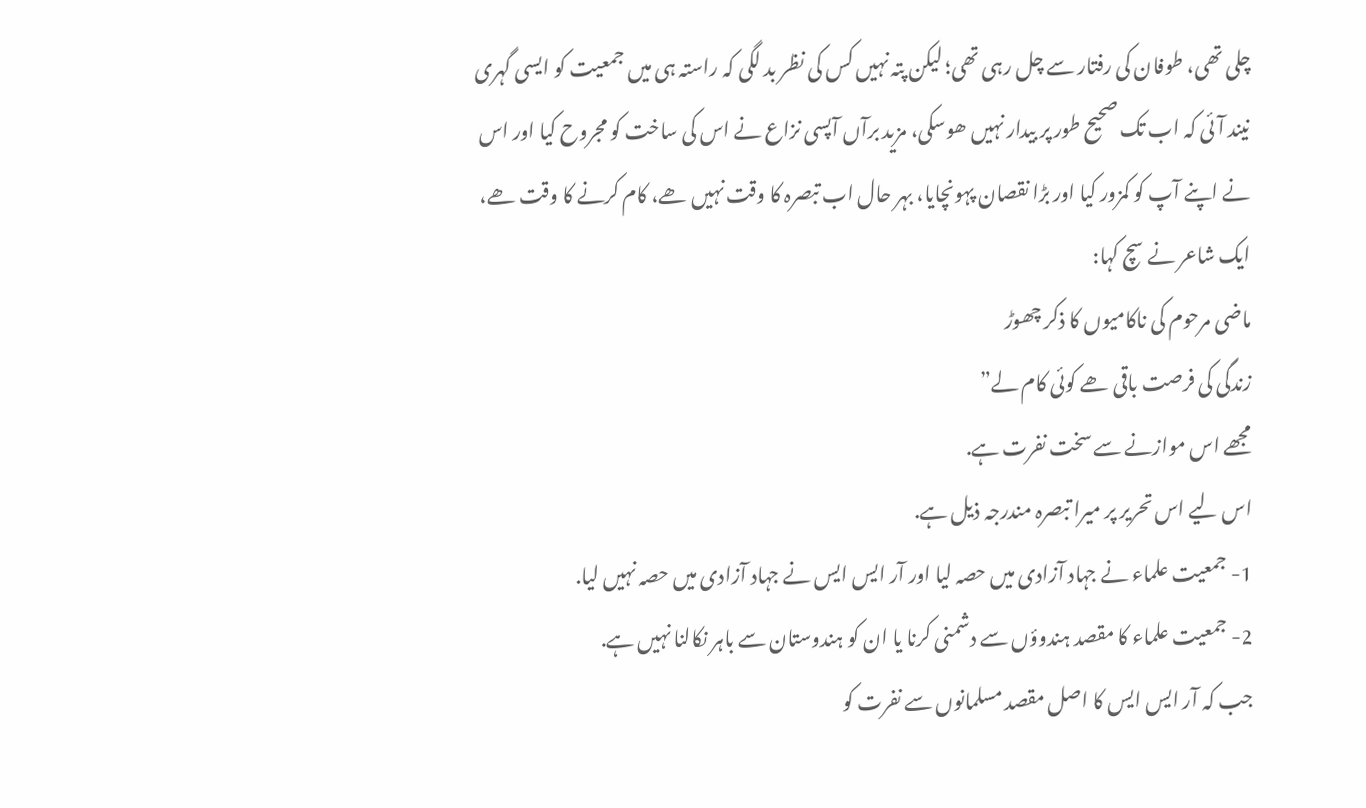چلی تھی، طوفان کی رفتار سے چل رہی تھی؛ لیکن پتہ نہیں کس کی نظر بد لگی کہ راستہ ہی میں جمعیت کو ایسی گہری نیند آئی کہ اب تک صحیح طور پر بیدار نہیں ھوسکی، مزید برآں آپسی نزاع نے اس کی ساخت کو مجروح کیا اور اس نے اپنے آپ کو کمزور کیا اور بڑا نقصان پہونچایا، بہر حال اب تبصرہ کا وقت نہیں ھے، کام کرنے کا وقت ھے، ایک شاعر نے سچ کہا:
ماضی مرحوم کی ناکامیوں کا ذکر چھوڑ
زندگی کی فرصت باقی ھے کوئی کام لے”
مجھے اس موازنے سے سخت نفرت ہے.
اس لیے اس تحریر پر میرا تبصرہ مندرجہ ذیل ہے.
1- جمعیت علماء نے جہاد آزادی میں حصہ لیا اور آر ایس ایس نے جہاد آزادی میں حصہ نہیں لیا.
2- جمعیت علماء کا مقصد ہندوؤں سے دشمنی کرنا یا ان کو ہندوستان سے باہر نکالنا نہیں ہے.
جب کہ آر ایس ایس کا اصل مقصد مسلمانوں سے نفرت کو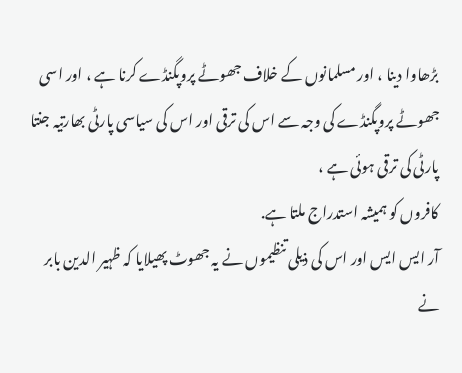بڑھاوا دینا ، اور مسلمانوں کے خلاف جھوٹے پروپگنڈے کرنا ہے ، اور اسی جھوٹے پروپگنڈے کی وجہ سے اس کی ترقی اور اس کی سیاسی پارٹی بھارتیہ جنتا پارٹی کی ترقی ہوئی ہے ،
کافروں کو ہمیشہ استدراج ملتا ہے.
آر ایس ایس اور اس کی ذیلی تنظیموں نے یہ جھوٹ پھیلایا کہ ظہیر الدین بابر نے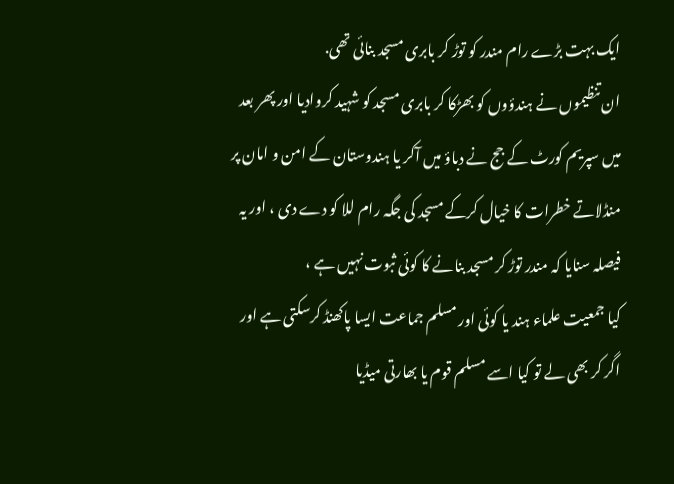ایک بہت بڑے رام مندر کو توڑ کر بابری مسجد بنائی تھی.
ان تنظیموں نے ہندؤوں کو بھڑکا کر بابری مسجد کو شہید کروادیا اور پھر بعد میں سپریم کورٹ کے جج نے دباؤ میں آکر یا ہندوستان کے امن و امان پر منڈلاتے خطرات کا خیال کرکے مسجد کی جگہ رام للا کو دے دی ، اور یہ فیصلہ سنایا کہ مندر توڑ کر مسجد بنانے کا کوئی ثبوت نہیں ہے ،
کیا جمعیت علماء ہند یا کوئی اور مسلم جماعت ایسا پاکھنڈ کرسکتی ہے اور اگر کر بھی لے تو کیا اسے مسلم قوم یا بھارتی میڈیا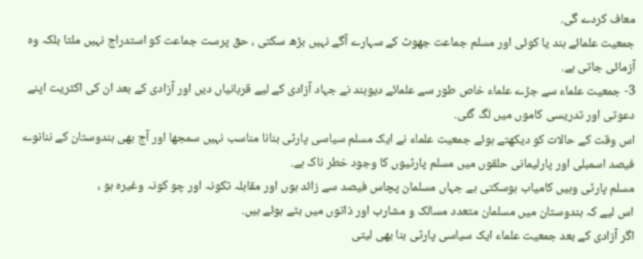معاف کردے گی.
جمعیت علمائے ہند یا کوئی اور مسلم جماعت جھوٹ کے سہارے آگے نہیں بڑھ سکتی ، حق پرست جماعت کو استدراج نہیں ملتا بلکہ وہ آزمائی جاتی ہے.
3- جمعیت علماء سے جڑے علماء خاص طور سے علمائے دیوبند نے جہاد آزادی کے لیے قربانیاں دیں اور آزادی کے بعد ان کی اکثریت اپنے دعوتی اور تدریسی کاموں میں لگ گئی.
اس وقت کے حالات کو دیکھتے ہوئے جمعیت علماء نے ایک مسلم سیاسی پارٹی بنانا مناسب نہیں سمجھا اور آج بھی ہندوستان کے ننانوے فیصد اسمبلی اور پارلیمانی حلقوں میں مسلم پارٹیوں کا وجود خطر ناک ہے.
مسلم پارٹی وہیں کامیاب ہوسکتی ہے جہاں مسلمان پچاس فیصد سے زائد ہوں اور مقابلہ تکونہ اور چو کونہ وغیرہ ہو ،
اس لیے کہ ہندوستان میں مسلمان متعدد مسالک و مشارب اور ذاتوں میں بٹے ہوئے ہیں.
اگر آزادی کے بعد جمعیت علماء ایک سیاسی پارٹی بنا بھی لیتی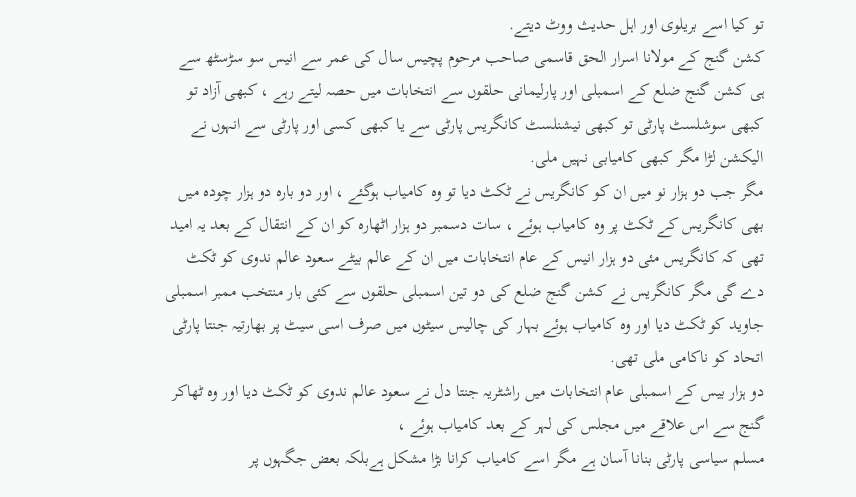تو کیا اسے بریلوی اور اہل حدیث ووٹ دیتے.
کشن گنج کے مولانا اسرار الحق قاسمی صاحب مرحوم پچیس سال کی عمر سے انیس سو سڑسٹھ سے ہی کشن گنج ضلع کے اسمبلی اور پارلیمانی حلقوں سے انتخابات میں حصہ لیتے رہے ، کبھی آزاد تو کبھی سوشلسٹ پارٹی تو کبھی نیشنلسٹ کانگریس پارٹی سے یا کبھی کسی اور پارٹی سے انہوں نے الیکشن لڑا مگر کبھی کامیابی نہیں ملی.
مگر جب دو ہزار نو میں ان کو کانگریس نے ٹکٹ دیا تو وہ کامیاب ہوگئے ، اور دو بارہ دو ہزار چودہ میں بھی کانگریس کے ٹکٹ پر وہ کامیاب ہوئے ، سات دسمبر دو ہزار اٹھارہ کو ان کے انتقال کے بعد یہ امید تھی کہ کانگریس مئی دو ہزار انیس کے عام انتخابات میں ان کے عالم بیٹے سعود عالم ندوی کو ٹکٹ دے گی مگر کانگریس نے کشن گنج ضلع کی دو تین اسمبلی حلقوں سے کئی بار منتخب ممبر اسمبلی جاوید کو ٹکٹ دیا اور وہ کامیاب ہوئے بہار کی چالیس سیٹوں میں صرف اسی سیٹ پر بھارتیہ جنتا پارٹی اتحاد کو ناکامی ملی تھی.
دو ہزار بیس کے اسمبلی عام انتخابات میں راشٹریہ جنتا دل نے سعود عالم ندوی کو ٹکٹ دیا اور وہ ٹھاکر گنج سے اس علاقے میں مجلس کی لہر کے بعد کامیاب ہوئے ،
مسلم سیاسی پارٹی بنانا آسان ہے مگر اسے کامیاب کرانا بڑا مشکل ہےبلکہ بعض جگہوں پر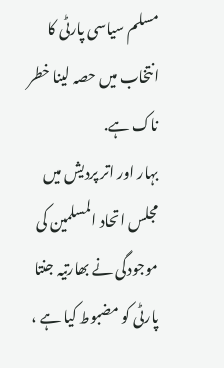مسلم سیاسی پارٹی کا انتخاب میں حصہ لینا خطر ناک ہے.
بہار اور اتر پردیش میں مجلس اتحاد المسلمین کی موجودگی نے بھارتیہ جنتا پارٹی کو مضبوط کیا ہے ،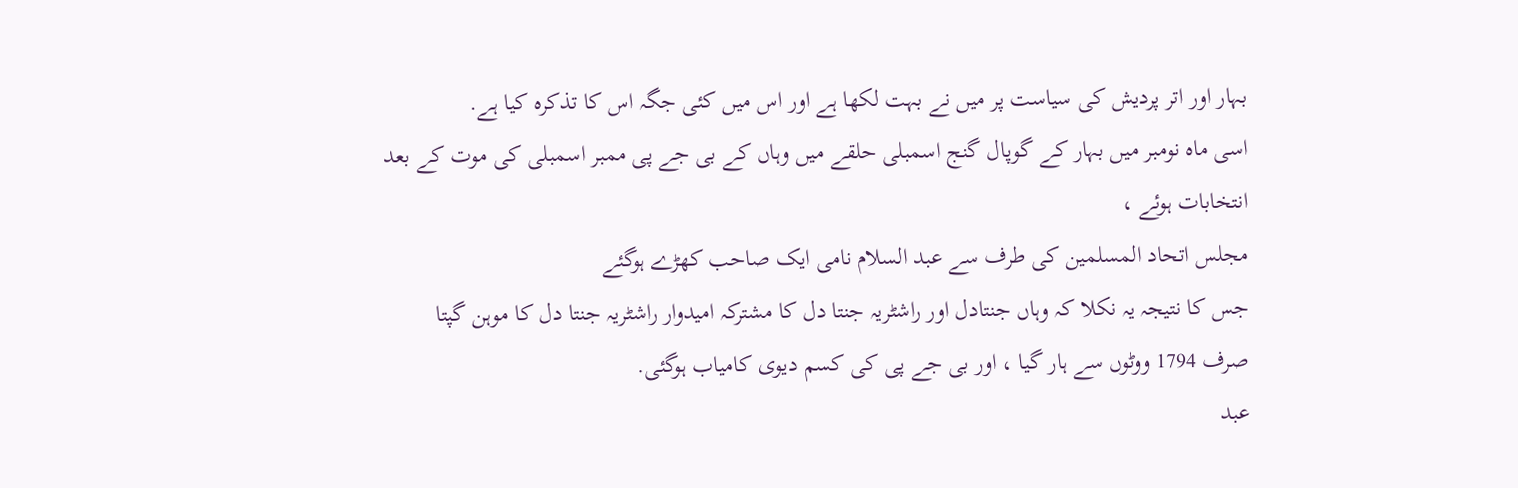بہار اور اتر پردیش کی سیاست پر میں نے بہت لکھا ہے اور اس میں کئی جگہ اس کا تذکرہ کیا ہے.
اسی ماہ نومبر میں بہار کے گوپال گنج اسمبلی حلقے میں وہاں کے بی جے پی ممبر اسمبلی کی موت کے بعد انتخابات ہوئے ،
مجلس اتحاد المسلمین کی طرف سے عبد السلام نامی ایک صاحب کھڑے ہوگئے
جس کا نتیجہ یہ نکلا کہ وہاں جنتادل اور راشٹریہ جنتا دل کا مشترکہ امیدوار راشٹریہ جنتا دل کا موہن گپتا صرف 1794 ووٹوں سے ہار گیا ، اور بی جے پی کی کسم دیوی کامیاب ہوگئی.
عبد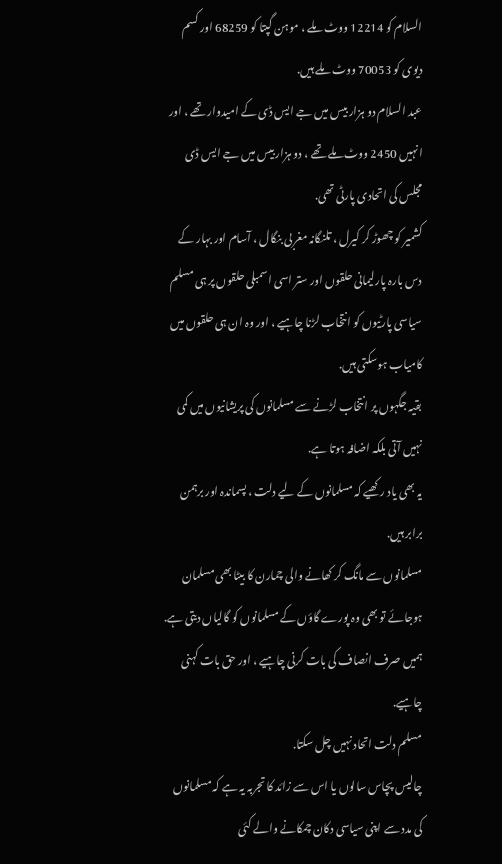السلام کو 12214 ووٹ ملے ، موہن گپتا کو 68259 اور کسم دیوی کو 70053 ووٹ ملے ہیں.
عبد السلام دو ہزار بیس میں جے ایس ڈی کے امیدوار تھے ، اور انہیں 2450 ووٹ ملے تھے ، دو ہزار بیس میں جے ایس ڈی مجلس کی اتحادی پارٹی تھی.
کشمیر کو چھوڑ کر کیرل ، تلنگانہ مغربی بنگال ، آسام اور بہار کے دس بارہ پارلیمانی حلقوں اور ستر اسی اسمبلی حلقوں پر ہی مسلم سیاسی پارٹیوں کو انتخاب لڑنا چاہیے ، اور وہ ان ہی حلقوں میں کامیاب ہوسکتی ہیں.
بقیہ جگہوں پر انتخاب لڑنے سے مسلمانوں کی پریشانیوں میں کمی نہیں آتی بلکہ اضافہ ہوتا ہے.
یہ بھی یاد رکھیے کہ مسلمانوں کے لیے دلت ، پسماندہ اور برہمن برابر ہیں.
مسلمانوں سے مانگ کر کھانے والی چمارن کا بیٹا بھی مسلمان ہوجائے تو بھی وہ پورے گاؤں کے مسلمانوں کو گالیاں دیتی ہے.
ہمیں صرف انصاف کی بات کرنی چاہیے ، اور حق بات کہنی چاہیے.
مسلم دلت اتحاد نہیں چل سکتا.
چالیس پچاس سالوں یا اس سے زائد کا تجربہ یہ ہے کہ مسلمانوں کی مدد سے اپنی سیاسی دکان چمکانے والے کئی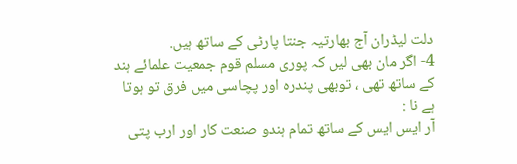دلت لیڈران آج بھارتیہ جنتا پارٹی کے ساتھ ہیں.
4- اگر مان بھی لیں کہ پوری مسلم قوم جمعیت علمائے ہند کے ساتھ تھی ، توبھی پندرہ اور پچاسی میں فرق تو ہوتا ہے نا :
آر ایس ایس کے ساتھ تمام ہندو صنعت کار اور ارب پتی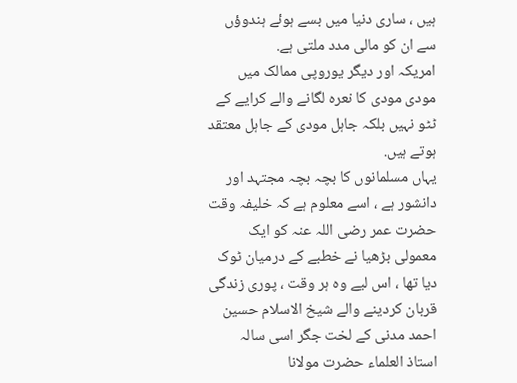ہیں ، ساری دنیا میں بسے ہوئے ہندوؤں سے ان کو مالی مدد ملتی ہے.
امریکہ اور دیگر یوروپی ممالک میں مودی مودی کا نعرہ لگانے والے کرایے کے ٹٹو نہیں بلکہ جاہل مودی کے جاہل معتقد ہوتے ہیں.
یہاں مسلمانوں کا بچہ بچہ مجتہد اور دانشور ہے ، اسے معلوم ہے کہ خلیفہ وقت حضرت عمر رضی اللہ عنہ کو ایک معمولی بڑھیا نے خطبے کے درمیان ٹوک دیا تھا ، اس لیے وہ ہر وقت ، پوری زندگی قربان کردینے والے شیخ الاسلام حسین احمد مدنی کے لخت جگر اسی سالہ استاذ العلماء حضرت مولانا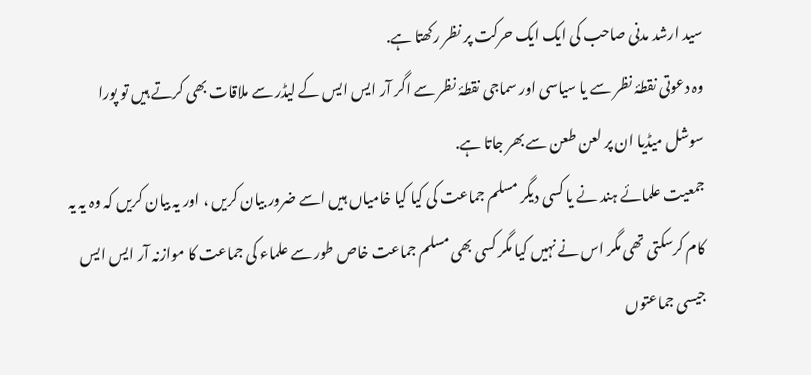سید ارشد مدنی صاحب کی ایک ایک حرکت پر نظر رکھتا ہے.
وہ دعوتی نقطۂ نظر سے یا سیاسی اور سماجی نقطۂ نظر سے اگر آر ایس ایس کے لیڈر سے ملاقات بھی کرتے ہیں تو پورا سوشل میڈیا ان پر لعن طعن سے بھر جاتا ہے.
جمعیت علمائے ہند نے یا کسی دیگر مسلم جماعت کی کیا کیا خامیاں ہیں اسے ضرور بیان کریں ، اور یہ بیان کریں کہ وہ یہ یہ کام کرسکتی تھی مگر اس نے نہیں کیا مگر کسی بھی مسلم جماعت خاص طور سے علماء کی جماعت کا موازنہ آر ایس ایس جیسی جماعتوں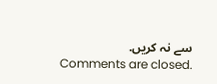سے نہ کریں.
Comments are closed.